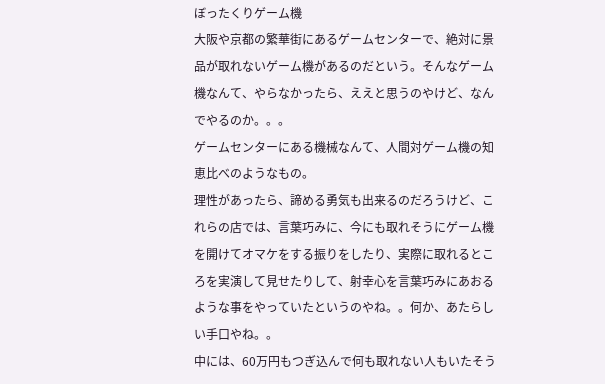ぼったくりゲーム機
大阪や京都の繁華街にあるゲームセンターで、絶対に景品が取れないゲーム機があるのだという。そんなゲーム機なんて、やらなかったら、ええと思うのやけど、なんでやるのか。。。
ゲームセンターにある機械なんて、人間対ゲーム機の知恵比べのようなもの。
理性があったら、諦める勇気も出来るのだろうけど、これらの店では、言葉巧みに、今にも取れそうにゲーム機を開けてオマケをする振りをしたり、実際に取れるところを実演して見せたりして、射幸心を言葉巧みにあおるような事をやっていたというのやね。。何か、あたらしい手口やね。。
中には、60万円もつぎ込んで何も取れない人もいたそう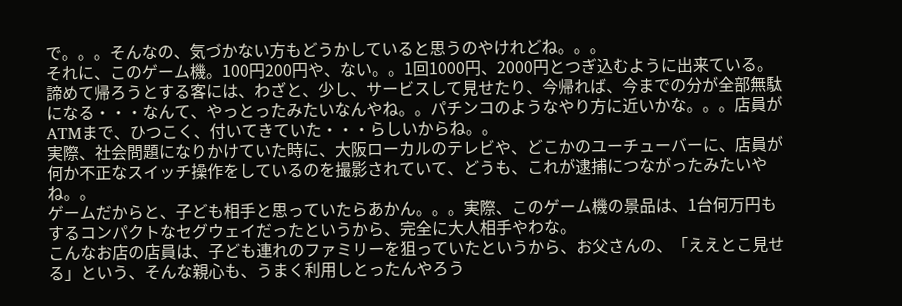で。。。そんなの、気づかない方もどうかしていると思うのやけれどね。。。
それに、このゲーム機。100円200円や、ない。。1回1000円、2000円とつぎ込むように出来ている。
諦めて帰ろうとする客には、わざと、少し、サービスして見せたり、今帰れば、今までの分が全部無駄になる・・・なんて、やっとったみたいなんやね。。パチンコのようなやり方に近いかな。。。店員がATMまで、ひつこく、付いてきていた・・・らしいからね。。
実際、社会問題になりかけていた時に、大阪ローカルのテレビや、どこかのユーチューバーに、店員が何か不正なスイッチ操作をしているのを撮影されていて、どうも、これが逮捕につながったみたいやね。。
ゲームだからと、子ども相手と思っていたらあかん。。。実際、このゲーム機の景品は、1台何万円もするコンパクトなセグウェイだったというから、完全に大人相手やわな。
こんなお店の店員は、子ども連れのファミリーを狙っていたというから、お父さんの、「ええとこ見せる」という、そんな親心も、うまく利用しとったんやろう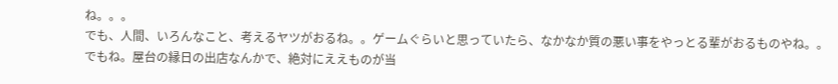ね。。。
でも、人間、いろんなこと、考えるヤツがおるね。。ゲームぐらいと思っていたら、なかなか質の悪い事をやっとる輩がおるものやね。。
でもね。屋台の縁日の出店なんかで、絶対にええものが当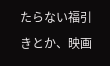たらない福引きとか、映画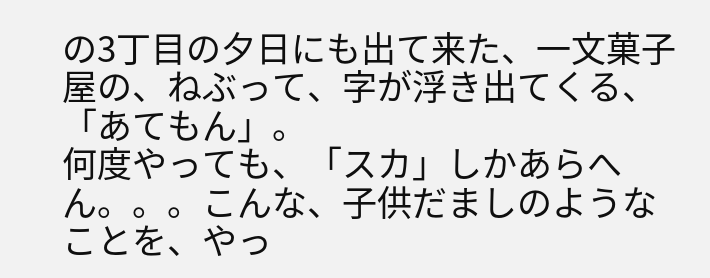の3丁目の夕日にも出て来た、一文菓子屋の、ねぶって、字が浮き出てくる、「あてもん」。
何度やっても、「スカ」しかあらへん。。。こんな、子供だましのようなことを、やっ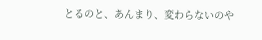とるのと、あんまり、変わらないのや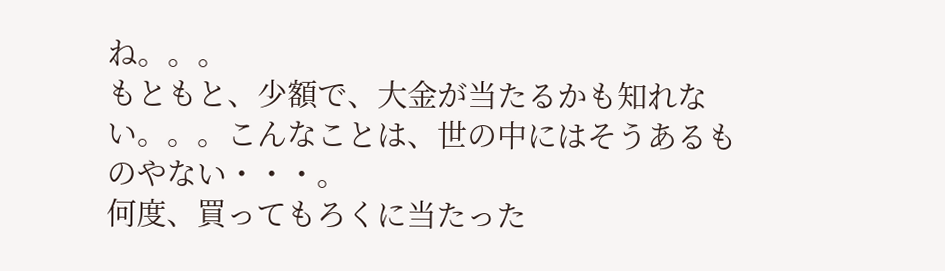ね。。。
もともと、少額で、大金が当たるかも知れない。。。こんなことは、世の中にはそうあるものやない・・・。
何度、買ってもろくに当たった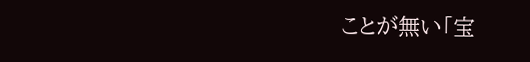ことが無い「宝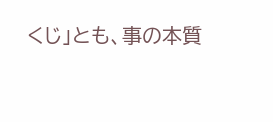くじ」とも、事の本質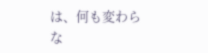は、何も変わらな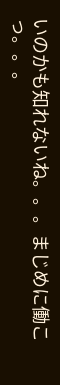いのかも知れないね。。。まじめに働こっ。。。